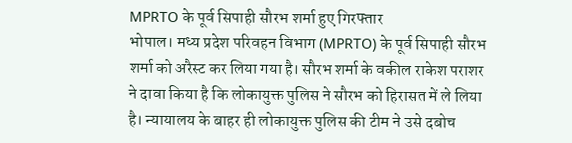MPRTO के पूर्व सिपाही सौरभ शर्मा हुए गिरफ्तार
भोपाल। मध्य प्रदेश परिवहन विभाग (MPRTO) के पूर्व सिपाही सौरभ शर्मा को अरैस्ट कर लिया गया है। सौरभ शर्मा के वकील राकेश पराशर ने दावा किया है कि लोकायुक्त पुलिस ने सौरभ को हिरासत में ले लिया है। न्यायालय के बाहर ही लोकायुक्त पुलिस की टीम ने उसे दबोच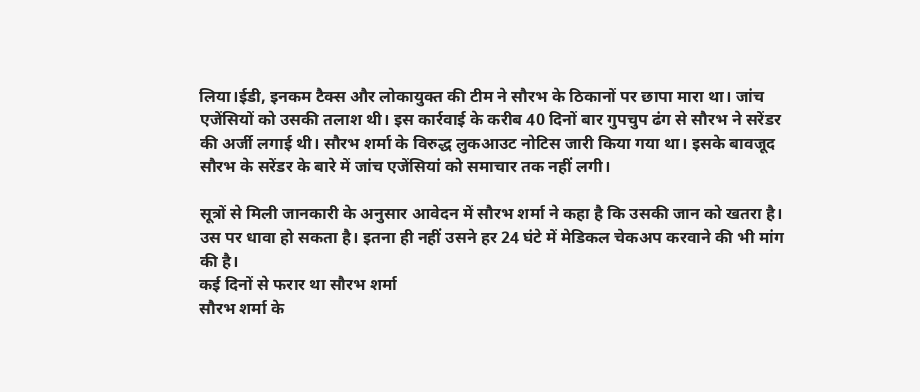लिया।ईडी, इनकम टैक्स और लोकायुक्त की टीम ने सौरभ के ठिकानों पर छापा मारा था। जांच एजेंसियों को उसकी तलाश थी। इस कार्रवाई के करीब 40 दिनों बार गुपचुप ढंग से सौरभ ने सरेंडर की अर्जी लगाई थी। सौरभ शर्मा के विरुद्ध लुकआउट नोटिस जारी किया गया था। इसके बावजूद सौरभ के सरेंडर के बारे में जांच एजेंसियां को समाचार तक नहीं लगी।

सूत्रों से मिली जानकारी के अनुसार आवेदन में सौरभ शर्मा ने कहा है कि उसकी जान को खतरा है। उस पर धावा हो सकता है। इतना ही नहीं उसने हर 24 घंटे में मेडिकल चेकअप करवाने की भी मांग की है।
कई दिनों से फरार था सौरभ शर्मा
सौरभ शर्मा के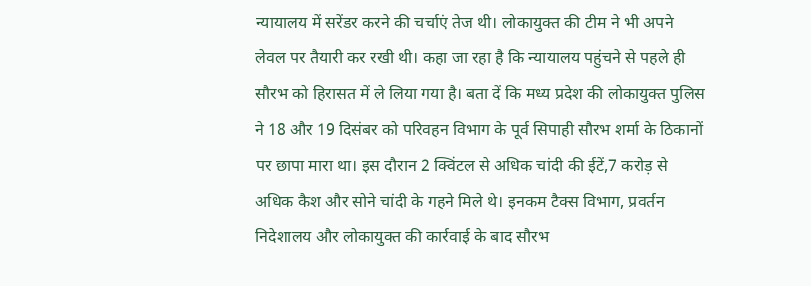न्यायालय में सरेंडर करने की चर्चाएं तेज थी। लोकायुक्त की टीम ने भी अपने लेवल पर तैयारी कर रखी थी। कहा जा रहा है कि न्यायालय पहुंचने से पहले ही सौरभ को हिरासत में ले लिया गया है। बता दें कि मध्य प्रदेश की लोकायुक्त पुलिस ने 18 और 19 दिसंबर को परिवहन विभाग के पूर्व सिपाही सौरभ शर्मा के ठिकानों पर छापा मारा था। इस दौरान 2 क्विंटल से अधिक चांदी की ईटें,7 करोड़ से अधिक कैश और सोने चांदी के गहने मिले थे। इनकम टैक्स विभाग, प्रवर्तन निदेशालय और लोकायुक्त की कार्रवाई के बाद सौरभ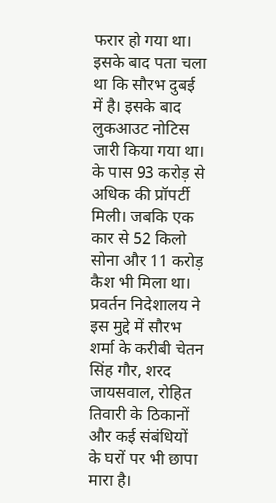फरार हो गया था। इसके बाद पता चला था कि सौरभ दुबई में है। इसके बाद लुकआउट नोटिस जारी किया गया था।
के पास 93 करोड़ से अधिक की प्रॉपर्टी मिली। जबकि एक कार से 52 किलो सोना और 11 करोड़ कैश भी मिला था। प्रवर्तन निदेशालय ने इस मुद्दे में सौरभ शर्मा के करीबी चेतन सिंह गौर, शरद जायसवाल, रोहित तिवारी के ठिकानों और कई संबंधियों के घरों पर भी छापा मारा है।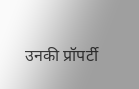उनकी प्रॉपर्टी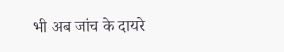भी अब जांच के दायरे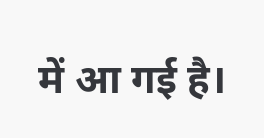में आ गई है।